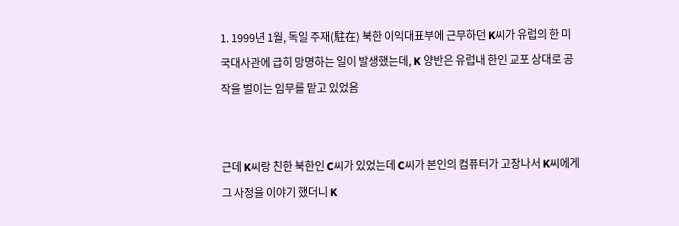1. 1999년 1월, 독일 주재(駐在) 북한 이익대표부에 근무하던 K씨가 유럽의 한 미국대사관에 급히 망명하는 일이 발생했는데, K 양반은 유럽내 한인 교포 상대로 공작을 벌이는 임무를 맡고 있었음


근데 K씨랑 친한 북한인 C씨가 있었는데 C씨가 본인의 컴퓨터가 고장나서 K씨에게 그 사정을 이야기 했더니 K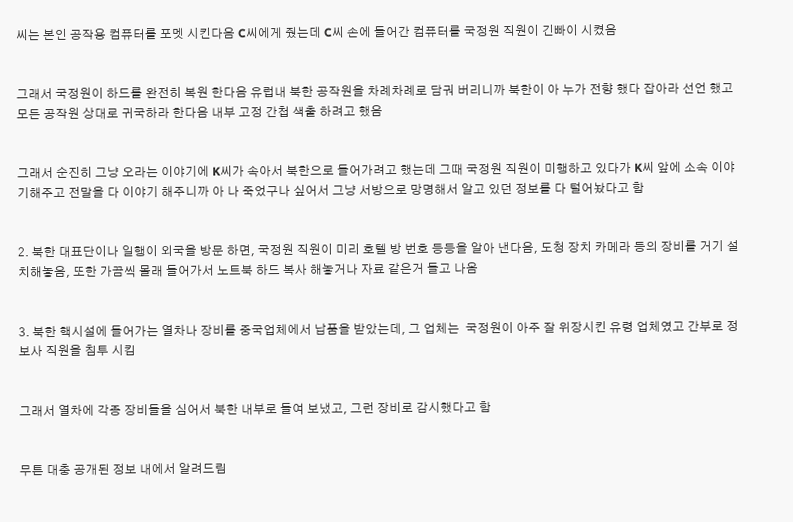씨는 본인 공작용 컴퓨터를 포멧 시킨다음 C씨에게 줬는데 C씨 손에 들어간 컴퓨터를 국정원 직원이 긴빠이 시켰음


그래서 국정원이 하드를 완전히 복원 한다음 유럽내 북한 공작원을 차례차례로 담궈 버리니까 북한이 아 누가 전향 했다 잡아라 선언 했고 모든 공작원 상대로 귀국하라 한다음 내부 고정 간첩 색출 하려고 했음


그래서 순진히 그냥 오라는 이야기에 K씨가 속아서 북한으로 들어가려고 했는데 그때 국정원 직원이 미행하고 있다가 K씨 앞에 소속 이야기해주고 전말을 다 이야기 해주니까 아 나 죽었구나 싶어서 그냥 서방으로 망명해서 알고 있던 정보를 다 털어놨다고 함


2. 북한 대표단이나 일행이 외국을 방문 하면, 국정원 직원이 미리 호텔 방 번호 등등을 알아 낸다음, 도청 장치 카메라 등의 장비를 거기 설치해놓음, 또한 가끔씩 몰래 들어가서 노트북 하드 복사 해놓거나 자료 같은거 들고 나옴


3. 북한 핵시설에 들어가는 열차나 장비를 중국업체에서 납품을 받았는데, 그 업체는  국정원이 아주 잘 위장시킨 유령 업체였고 간부로 정보사 직원을 침투 시킴


그래서 열차에 각종 장비들을 심어서 북한 내부로 들여 보냈고, 그런 장비로 감시했다고 함


무튼 대충 공개된 정보 내에서 알려드림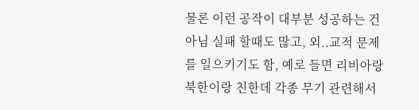물론 이런 공작이 대부분 성공하는 건 아님 실패 할때도 많고, 외..교적 문제를 일으키기도 함, 예로 들면 리비아랑 북한이랑 친한데 각종 무기 관련해서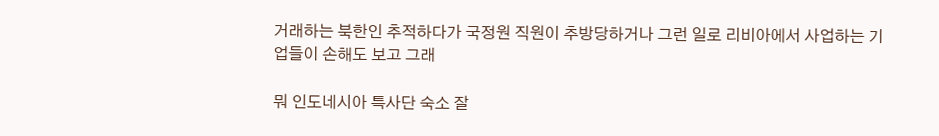거래하는 북한인 추적하다가 국정원 직원이 추방당하거나 그런 일로 리비아에서 사업하는 기업들이 손해도 보고 그래

뭐 인도네시아 특사단 숙소 잘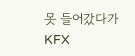못 들어갔다가  KFX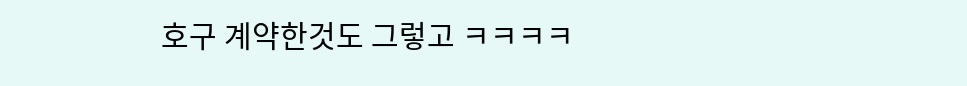호구 계약한것도 그렇고 ㅋㅋㅋㅋ